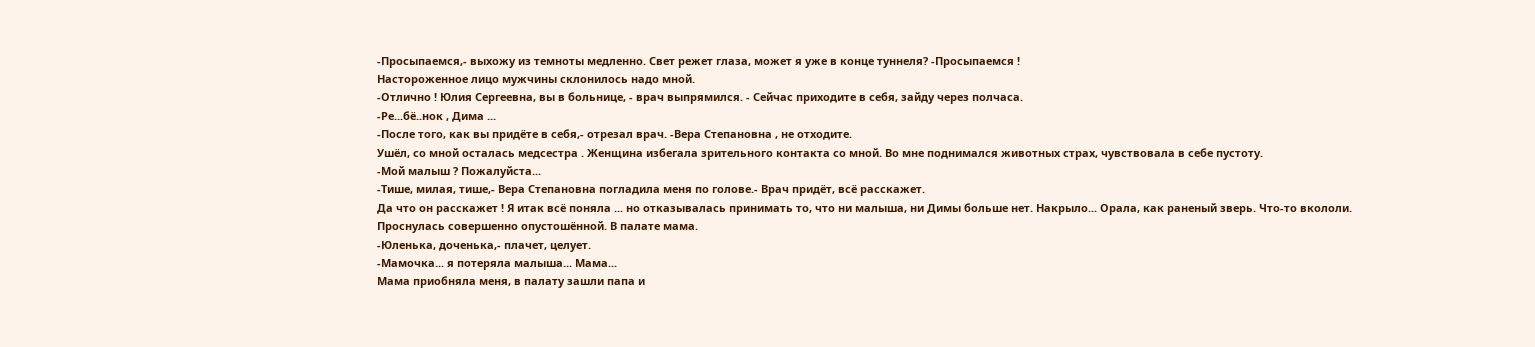-Просыпаемся,- выхожу из темноты медленно. Свет режет глаза, может я уже в конце туннеля? -Просыпаемся !
Настороженное лицо мужчины склонилось надо мной.
-Отлично ! Юлия Сергеевна, вы в больнице, - врач выпрямился. - Сейчас приходите в себя, зайду через полчаса.
-Ре...бё..нок , Дима ...
-После того, как вы придёте в себя,- отрезал врач. -Вера Степановна , не отходите.
Ушёл, со мной осталась медсестра . Женщина избегала зрительного контакта со мной. Во мне поднимался животных страх, чувствовала в себе пустоту.
-Мой малыш ? Пожалуйста...
-Тише, милая, тише,- Вера Степановна погладила меня по голове.- Врач придёт, всё расскажет.
Да что он расскажет ! Я итак всё поняла ... но отказывалась принимать то, что ни малыша, ни Димы больше нет. Накрыло... Орала, как раненый зверь. Что-то вкололи.
Проснулась совершенно опустошённой. В палате мама.
-Юленька, доченька,- плачет, целует.
-Мамочка... я потеряла малыша... Мама...
Мама приобняла меня, в палату зашли папа и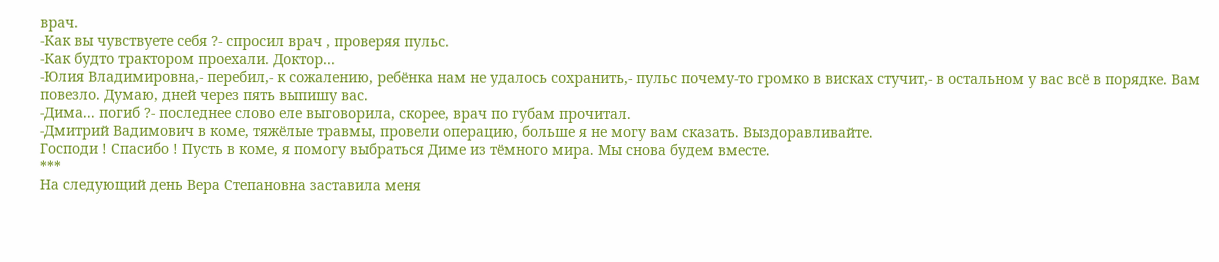врач.
-Как вы чувствуете себя ?- спросил врач , проверяя пульс.
-Как будто трактором проехали. Доктор...
-Юлия Владимировна,- перебил,- к сожалению, ребёнка нам не удалось сохранить,- пульс почему-то громко в висках стучит,- в остальном у вас всё в порядке. Вам повезло. Думаю, дней через пять выпишу вас.
-Дима... погиб ?- последнее слово еле выговорила, скорее, врач по губам прочитал.
-Дмитрий Вадимович в коме, тяжёлые травмы, провели операцию, больше я не могу вам сказать. Выздоравливайте.
Господи ! Спасибо ! Пусть в коме, я помогу выбраться Диме из тёмного мира. Мы снова будем вместе.
***
На следующий день Вера Степановна заставила меня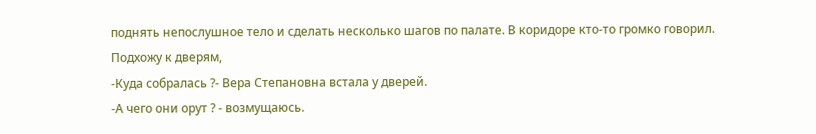поднять непослушное тело и сделать несколько шагов по палате. В коридоре кто-то громко говорил. Подхожу к дверям,
-Куда собралась ?- Вера Степановна встала у дверей.
-А чего они орут ? - возмущаюсь.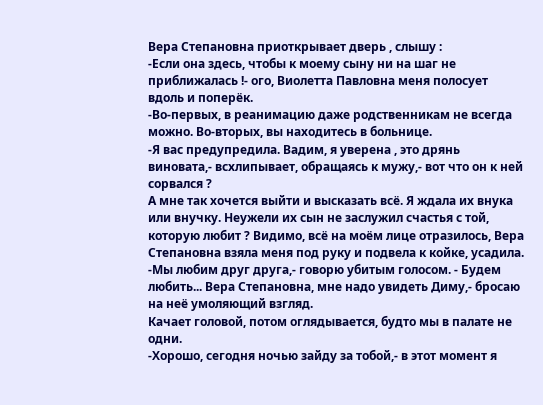Вера Степановна приоткрывает дверь , слышу :
-Если она здесь, чтобы к моему сыну ни на шаг не приближалась !- ого, Виолетта Павловна меня полосует вдоль и поперёк.
-Во-первых, в реанимацию даже родственникам не всегда можно. Во-вторых, вы находитесь в больнице.
-Я вас предупредила. Вадим, я уверена , это дрянь виновата,- всхлипывает, обращаясь к мужу,- вот что он к ней сорвался ?
А мне так хочется выйти и высказать всё. Я ждала их внука или внучку. Неужели их сын не заслужил счастья с той, которую любит ? Видимо, всё на моём лице отразилось, Вера Степановна взяла меня под руку и подвела к койке, усадила.
-Мы любим друг друга,- говорю убитым голосом. - Будем любить... Вера Степановна, мне надо увидеть Диму,- бросаю на неё умоляющий взгляд.
Качает головой, потом оглядывается, будто мы в палате не одни.
-Хорошо, сегодня ночью зайду за тобой,- в этот момент я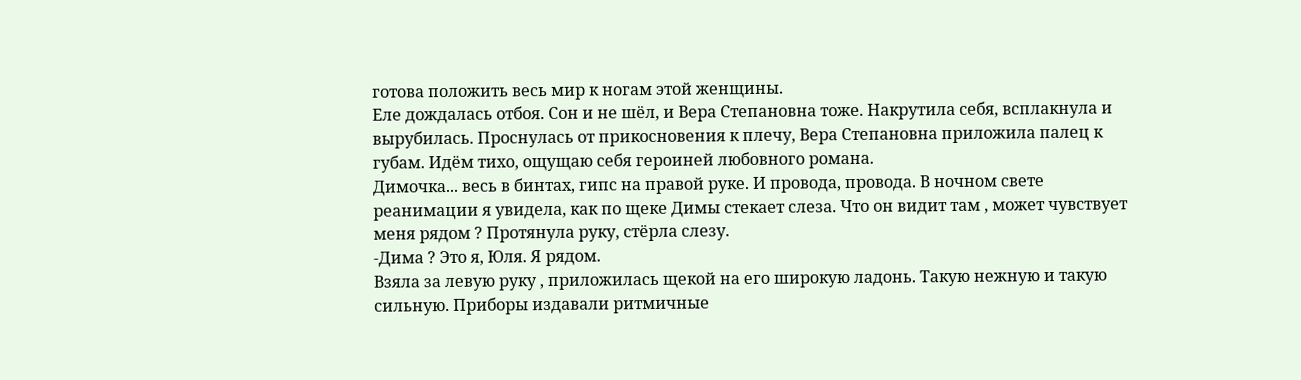готова положить весь мир к ногам этой женщины.
Еле дождалась отбоя. Сон и не шёл, и Вера Степановна тоже. Накрутила себя, всплакнула и вырубилась. Проснулась от прикосновения к плечу, Вера Степановна приложила палец к губам. Идём тихо, ощущаю себя героиней любовного романа.
Димочка... весь в бинтах, гипс на правой руке. И провода, провода. В ночном свете реанимации я увидела, как по щеке Димы стекает слеза. Что он видит там , может чувствует меня рядом ? Протянула руку, стёрла слезу.
-Дима ? Это я, Юля. Я рядом.
Взяла за левую руку , приложилась щекой на его широкую ладонь. Такую нежную и такую сильную. Приборы издавали ритмичные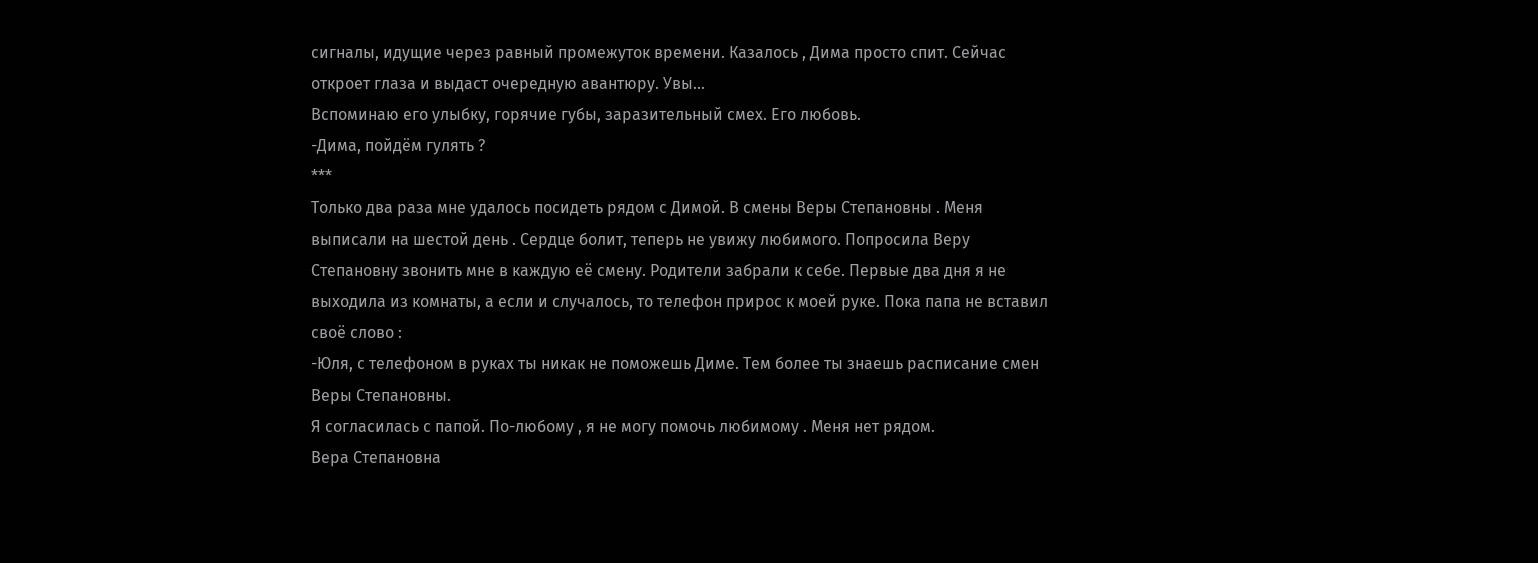сигналы, идущие через равный промежуток времени. Казалось , Дима просто спит. Сейчас откроет глаза и выдаст очередную авантюру. Увы...
Вспоминаю его улыбку, горячие губы, заразительный смех. Его любовь.
-Дима, пойдём гулять ?
***
Только два раза мне удалось посидеть рядом с Димой. В смены Веры Степановны . Меня выписали на шестой день . Сердце болит, теперь не увижу любимого. Попросила Веру Степановну звонить мне в каждую её смену. Родители забрали к себе. Первые два дня я не выходила из комнаты, а если и случалось, то телефон прирос к моей руке. Пока папа не вставил своё слово :
-Юля, с телефоном в руках ты никак не поможешь Диме. Тем более ты знаешь расписание смен Веры Степановны.
Я согласилась с папой. По-любому , я не могу помочь любимому . Меня нет рядом.
Вера Степановна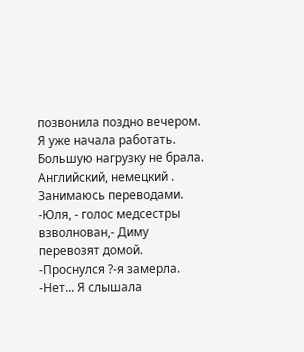позвонила поздно вечером. Я уже начала работать. Большую нагрузку не брала. Английский, немецкий . Занимаюсь переводами.
-Юля, - голос медсестры взволнован,- Диму перевозят домой.
-Проснулся ?-я замерла.
-Нет... Я слышала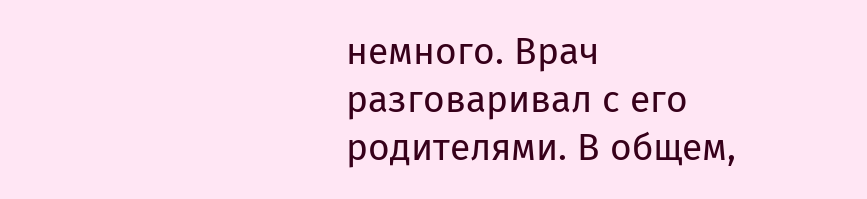немного. Врач разговаривал с его родителями. В общем,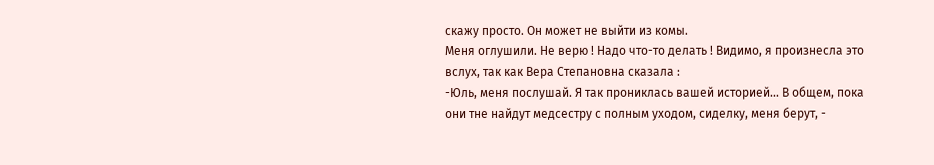скажу просто. Он может не выйти из комы.
Меня оглушили. Не верю ! Надо что-то делать ! Видимо, я произнесла это вслух, так как Вера Степановна сказала :
-Юль, меня послушай. Я так прониклась вашей историей... В общем, пока они тне найдут медсестру с полным уходом, сиделку, меня берут, -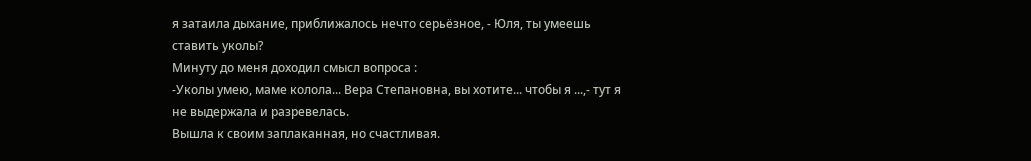я затаила дыхание, приближалось нечто серьёзное, - Юля, ты умеешь ставить уколы?
Минуту до меня доходил смысл вопроса :
-Уколы умею, маме колола... Вера Степановна, вы хотите... чтобы я ...,- тут я не выдержала и разревелась.
Вышла к своим заплаканная, но счастливая.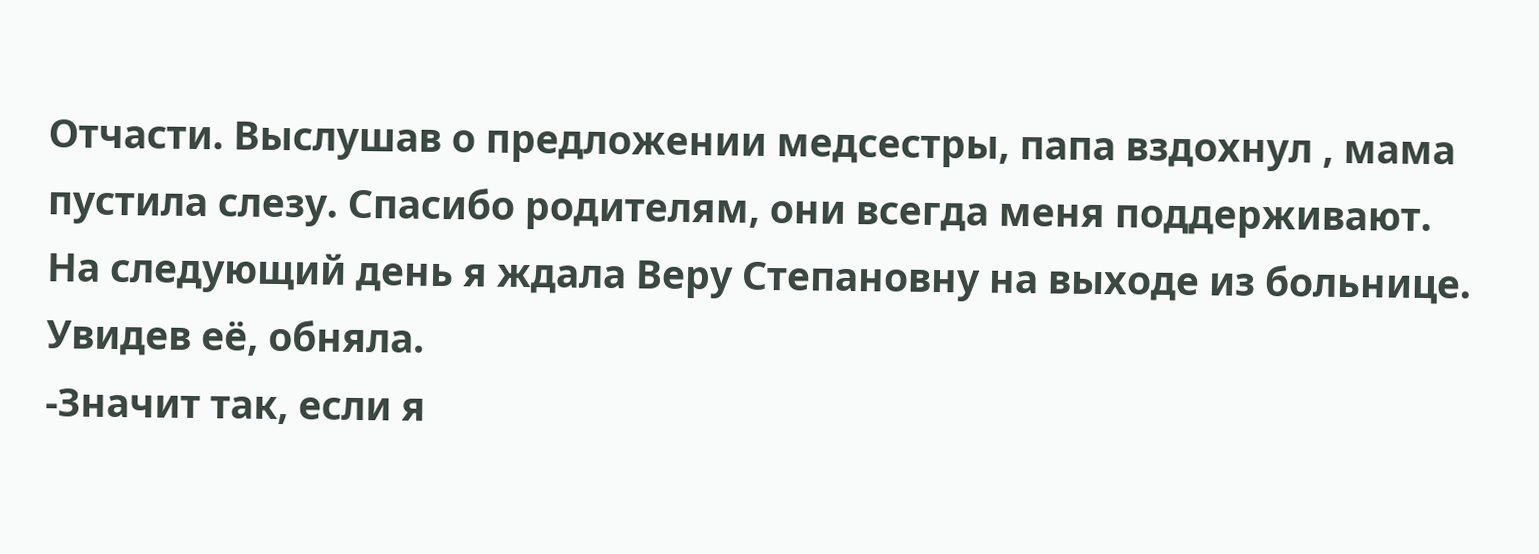Отчасти. Выслушав о предложении медсестры, папа вздохнул , мама пустила слезу. Спасибо родителям, они всегда меня поддерживают.
На следующий день я ждала Веру Степановну на выходе из больнице. Увидев её, обняла.
-Значит так, если я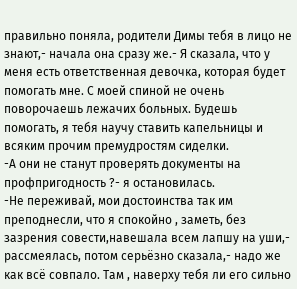правильно поняла, родители Димы тебя в лицо не знают,- начала она сразу же.- Я сказала, что у меня есть ответственная девочка, которая будет помогать мне. С моей спиной не очень поворочаешь лежачих больных. Будешь помогать, я тебя научу ставить капельницы и всяким прочим премудростям сиделки.
-А они не станут проверять документы на профпригодность ?- я остановилась.
-Не переживай, мои достоинства так им преподнесли, что я спокойно , заметь, без зазрения совести,навешала всем лапшу на уши,- рассмеялась, потом серьёзно сказала,- надо же как всё совпало. Там , наверху тебя ли его сильно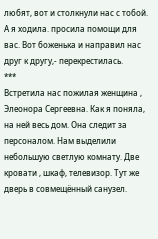любят, вот и столкнули нас с тобой. А я ходила. просила помощи для вас. Вот боженька и направил нас друг к другу,- перекрестилась.
***
Встретила нас пожилая женщина , Элеонора Сергеевна. Как я поняла, на ней весь дом. Она следит за персоналом. Нам выделили небольшую светлую комнату. Две кровати , шкаф, телевизор. Тут же дверь в совмещённый санузел.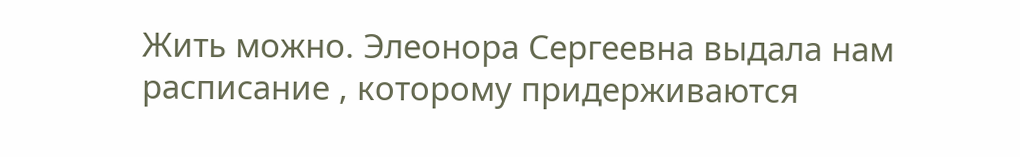Жить можно. Элеонора Сергеевна выдала нам расписание , которому придерживаются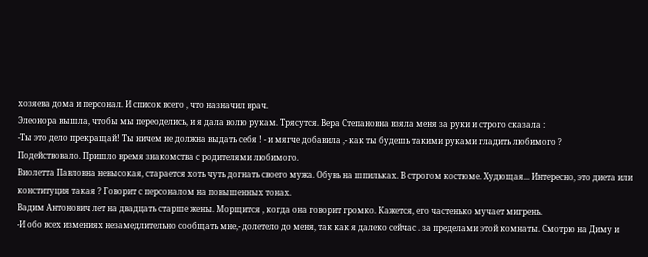хозяева дома и персонал. И список всего , что назначил врач.
Элеонора вышла, чтобы мы переоделись, и я дала волю рукам. Трясутся. Вера Степановна взяла меня за руки и строго сказала :
-Ты это дело прекращай! Ты ничем не должна выдать себя ! - и мягче добавила ,- как ты будешь такими руками гладить любимого ?
Подействовало. Пришло время знакомства с родителями любимого.
Виолетта Павловна невысокая, старается хоть чуть догнать своего мужа. Обувь на шпильках. В строгом костюме. Худющая... Интересно, это диета или конституция такая ? Говорит с персоналом на повышенных тонах.
Вадим Антонович лет на двадцать старше жены. Морщится , когда она говорит громко. Кажется, его частенько мучает мигрень.
-И обо всех измениях незамедлительно сообщать мне,- долетело до меня, так как я далеко сейчас . за пределами этой комнаты. Смотрю на Диму и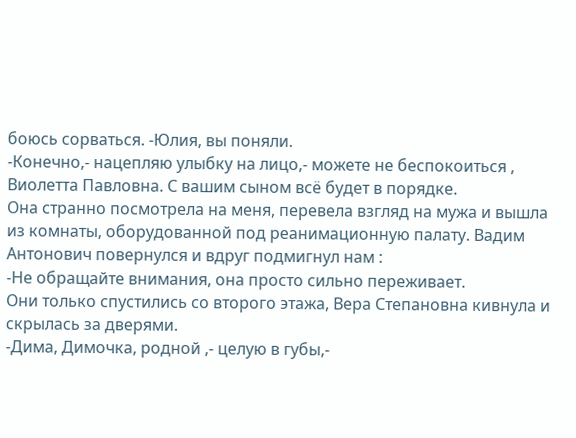боюсь сорваться. -Юлия, вы поняли.
-Конечно,- нацепляю улыбку на лицо,- можете не беспокоиться , Виолетта Павловна. С вашим сыном всё будет в порядке.
Она странно посмотрела на меня, перевела взгляд на мужа и вышла из комнаты, оборудованной под реанимационную палату. Вадим Антонович повернулся и вдруг подмигнул нам :
-Не обращайте внимания, она просто сильно переживает.
Они только спустились со второго этажа, Вера Степановна кивнула и скрылась за дверями.
-Дима, Димочка, родной ,- целую в губы,-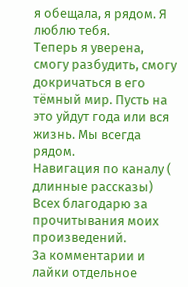я обещала, я рядом. Я люблю тебя.
Теперь я уверена, смогу разбудить, смогу докричаться в его тёмный мир. Пусть на это уйдут года или вся жизнь. Мы всегда рядом.
Навигация по каналу ( длинные рассказы)
Всех благодарю за прочитывания моих произведений.
За комментарии и лайки отдельное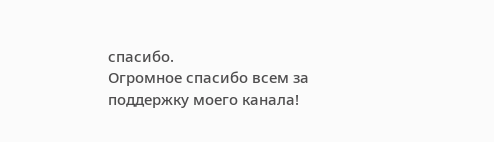спасибо.
Огромное спасибо всем за поддержку моего канала!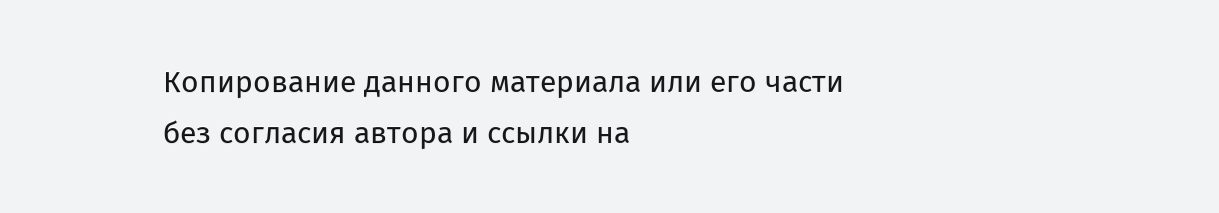Копирование данного материала или его части без согласия автора и ссылки на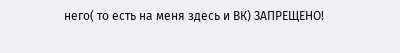него( то есть на меня здесь и ВК) ЗАПРЕЩЕНО!